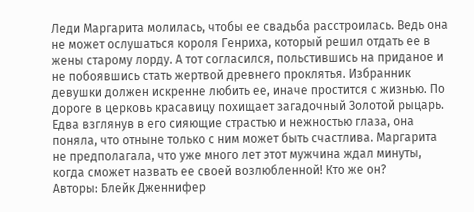Леди Маргарита молилась, чтобы ее свадьба расстроилась. Ведь она не может ослушаться короля Генриха, который решил отдать ее в жены старому лорду. А тот согласился, польстившись на приданое и не побоявшись стать жертвой древнего проклятья. Избранник девушки должен искренне любить ее, иначе простится с жизнью. По дороге в церковь красавицу похищает загадочный Золотой рыцарь. Едва взглянув в его сияющие страстью и нежностью глаза, она поняла, что отныне только с ним может быть счастлива. Маргарита не предполагала, что уже много лет этот мужчина ждал минуты, когда сможет назвать ее своей возлюбленной! Кто же он?
Авторы: Блейк Дженнифер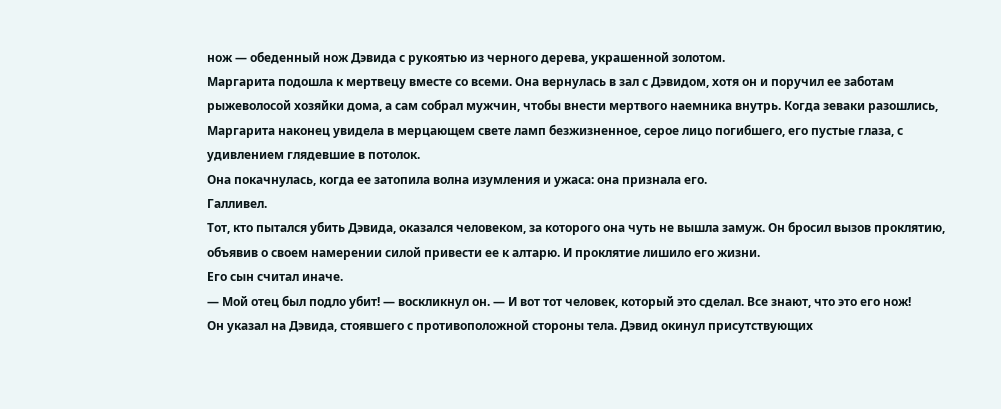нож — обеденный нож Дэвида с рукоятью из черного дерева, украшенной золотом.
Маргарита подошла к мертвецу вместе со всеми. Она вернулась в зал с Дэвидом, хотя он и поручил ее заботам рыжеволосой хозяйки дома, а сам собрал мужчин, чтобы внести мертвого наемника внутрь. Когда зеваки разошлись, Маргарита наконец увидела в мерцающем свете ламп безжизненное, серое лицо погибшего, его пустые глаза, с удивлением глядевшие в потолок.
Она покачнулась, когда ее затопила волна изумления и ужаса: она признала его.
Галливел.
Тот, кто пытался убить Дэвида, оказался человеком, за которого она чуть не вышла замуж. Он бросил вызов проклятию, объявив о своем намерении силой привести ее к алтарю. И проклятие лишило его жизни.
Его сын считал иначе.
— Мой отец был подло убит! — воскликнул он. — И вот тот человек, который это сделал. Все знают, что это его нож!
Он указал на Дэвида, стоявшего с противоположной стороны тела. Дэвид окинул присутствующих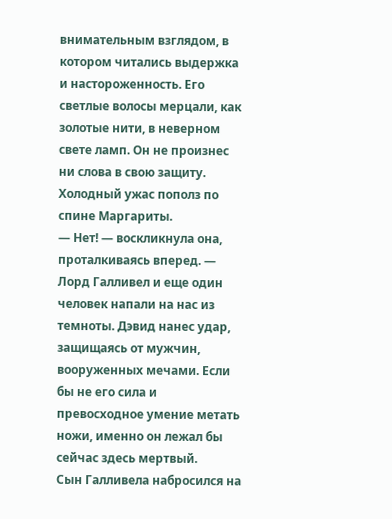внимательным взглядом, в котором читались выдержка и настороженность. Его светлые волосы мерцали, как золотые нити, в неверном свете ламп. Он не произнес ни слова в свою защиту.
Холодный ужас пополз по спине Маргариты.
— Нет! — воскликнула она, проталкиваясь вперед. — Лорд Галливел и еще один человек напали на нас из темноты. Дэвид нанес удар, защищаясь от мужчин, вооруженных мечами. Если бы не его сила и превосходное умение метать ножи, именно он лежал бы сейчас здесь мертвый.
Сын Галливела набросился на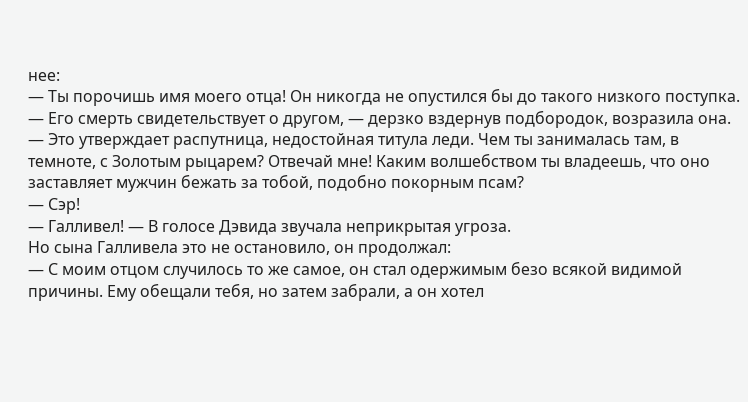нее:
— Ты порочишь имя моего отца! Он никогда не опустился бы до такого низкого поступка.
— Его смерть свидетельствует о другом, — дерзко вздернув подбородок, возразила она.
— Это утверждает распутница, недостойная титула леди. Чем ты занималась там, в темноте, с Золотым рыцарем? Отвечай мне! Каким волшебством ты владеешь, что оно заставляет мужчин бежать за тобой, подобно покорным псам?
— Сэр!
— Галливел! — В голосе Дэвида звучала неприкрытая угроза.
Но сына Галливела это не остановило, он продолжал:
— С моим отцом случилось то же самое, он стал одержимым безо всякой видимой причины. Ему обещали тебя, но затем забрали, а он хотел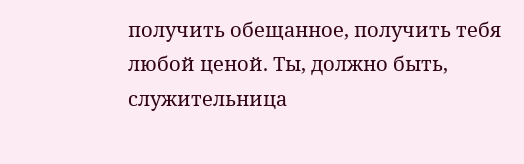получить обещанное, получить тебя любой ценой. Ты, должно быть, служительница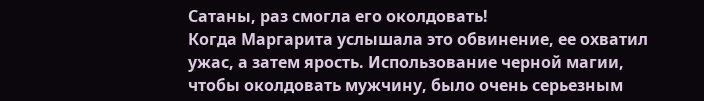Сатаны, раз смогла его околдовать!
Когда Маргарита услышала это обвинение, ее охватил ужас, а затем ярость. Использование черной магии, чтобы околдовать мужчину, было очень серьезным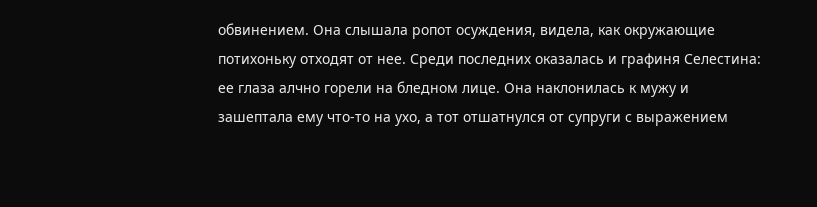обвинением. Она слышала ропот осуждения, видела, как окружающие потихоньку отходят от нее. Среди последних оказалась и графиня Селестина: ее глаза алчно горели на бледном лице. Она наклонилась к мужу и зашептала ему что-то на ухо, а тот отшатнулся от супруги с выражением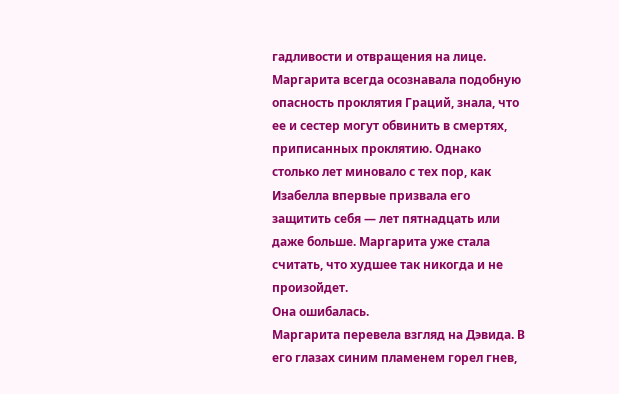гадливости и отвращения на лице.
Маргарита всегда осознавала подобную опасность проклятия Граций, знала, что ее и сестер могут обвинить в смертях, приписанных проклятию. Однако столько лет миновало с тех пор, как Изабелла впервые призвала его защитить себя — лет пятнадцать или даже больше. Маргарита уже стала считать, что худшее так никогда и не произойдет.
Она ошибалась.
Маргарита перевела взгляд на Дэвида. В его глазах синим пламенем горел гнев,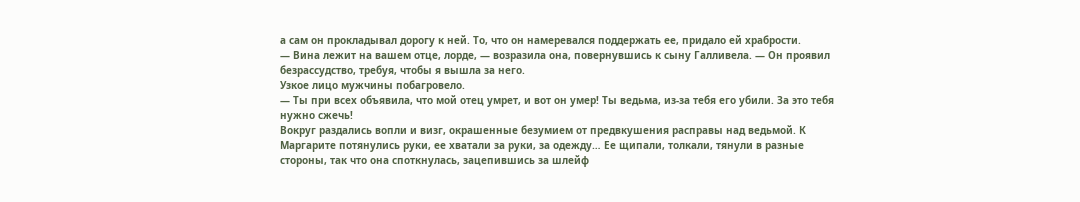а сам он прокладывал дорогу к ней. То, что он намеревался поддержать ее, придало ей храбрости.
— Вина лежит на вашем отце, лорде, — возразила она, повернувшись к сыну Галливела. — Он проявил безрассудство, требуя, чтобы я вышла за него.
Узкое лицо мужчины побагровело.
— Ты при всех объявила, что мой отец умрет, и вот он умер! Ты ведьма, из-за тебя его убили. За это тебя нужно сжечь!
Вокруг раздались вопли и визг, окрашенные безумием от предвкушения расправы над ведьмой. К Маргарите потянулись руки, ее хватали за руки, за одежду… Ее щипали, толкали, тянули в разные стороны, так что она споткнулась, зацепившись за шлейф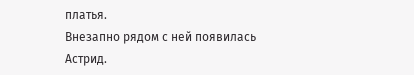платья.
Внезапно рядом с ней появилась Астрид.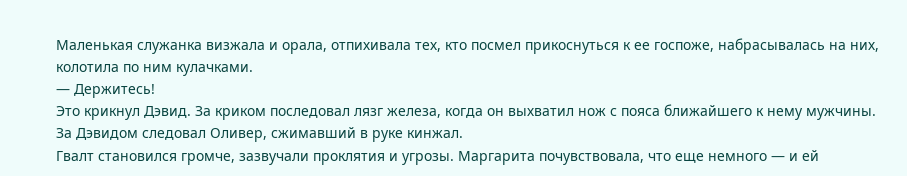Маленькая служанка визжала и орала, отпихивала тех, кто посмел прикоснуться к ее госпоже, набрасывалась на них, колотила по ним кулачками.
— Держитесь!
Это крикнул Дэвид. За криком последовал лязг железа, когда он выхватил нож с пояса ближайшего к нему мужчины. За Дэвидом следовал Оливер, сжимавший в руке кинжал.
Гвалт становился громче, зазвучали проклятия и угрозы. Маргарита почувствовала, что еще немного — и ей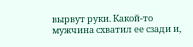вырвут руки. Какой-то мужчина схватил ее сзади и,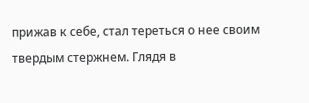прижав к себе, стал тереться о нее своим твердым стержнем. Глядя в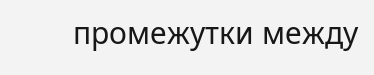промежутки между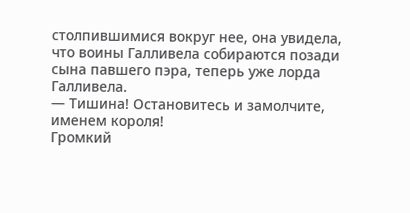столпившимися вокруг нее, она увидела, что воины Галливела собираются позади сына павшего пэра, теперь уже лорда Галливела.
— Тишина! Остановитесь и замолчите, именем короля!
Громкий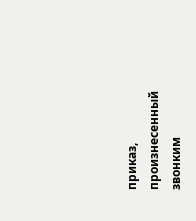приказ, произнесенный звонким